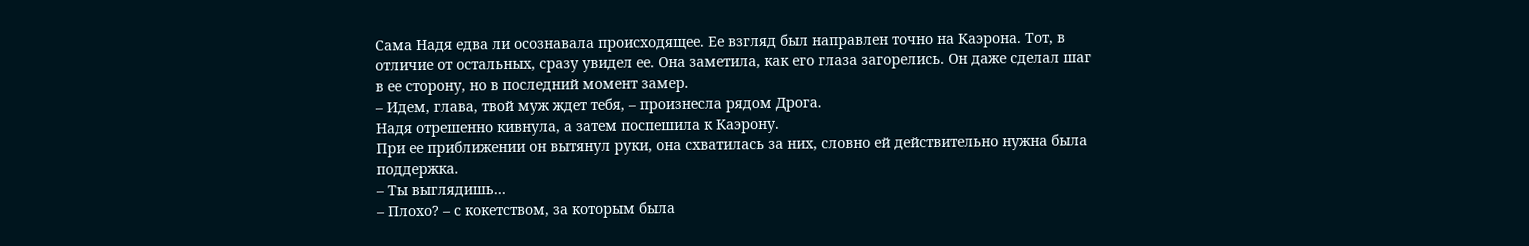Сама Надя едва ли осознавала происходящее. Ее взгляд был направлен точно на Каэрона. Тот, в отличие от остальных, сразу увидел ее. Она заметила, как его глаза загорелись. Он даже сделал шаг в ее сторону, но в последний момент замер.
– Идем, глава, твой муж ждет тебя, – произнесла рядом Дрога.
Надя отрешенно кивнула, а затем поспешила к Каэрону.
При ее приближении он вытянул руки, она схватилась за них, словно ей действительно нужна была поддержка.
– Ты выглядишь…
– Плохо? – с кокетством, за которым была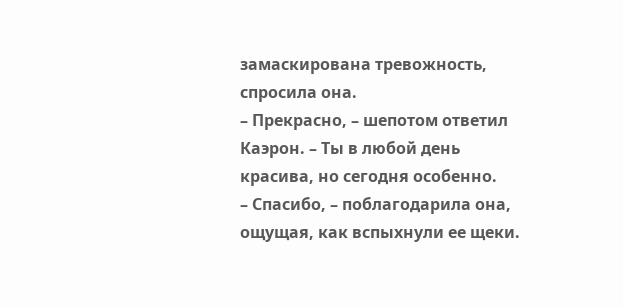замаскирована тревожность, спросила она.
– Прекрасно, – шепотом ответил Каэрон. – Ты в любой день красива, но сегодня особенно.
– Спасибо, – поблагодарила она, ощущая, как вспыхнули ее щеки.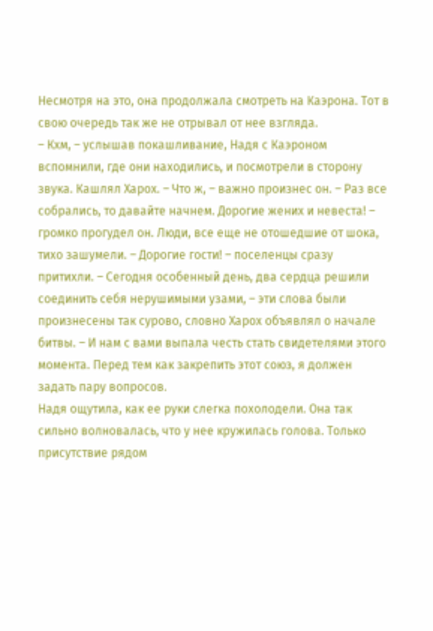Несмотря на это, она продолжала смотреть на Каэрона. Тот в свою очередь так же не отрывал от нее взгляда.
– Кхм, – услышав покашливание, Надя с Каэроном вспомнили, где они находились, и посмотрели в сторону звука. Кашлял Харох. – Что ж, – важно произнес он. – Раз все собрались, то давайте начнем. Дорогие жених и невеста! – громко прогудел он. Люди, все еще не отошедшие от шока, тихо зашумели. – Дорогие гости! – поселенцы сразу притихли. – Сегодня особенный день, два сердца решили соединить себя нерушимыми узами, – эти слова были произнесены так сурово, словно Харох объявлял о начале битвы. – И нам с вами выпала честь стать свидетелями этого момента. Перед тем как закрепить этот союз, я должен задать пару вопросов.
Надя ощутила, как ее руки слегка похолодели. Она так сильно волновалась, что у нее кружилась голова. Только присутствие рядом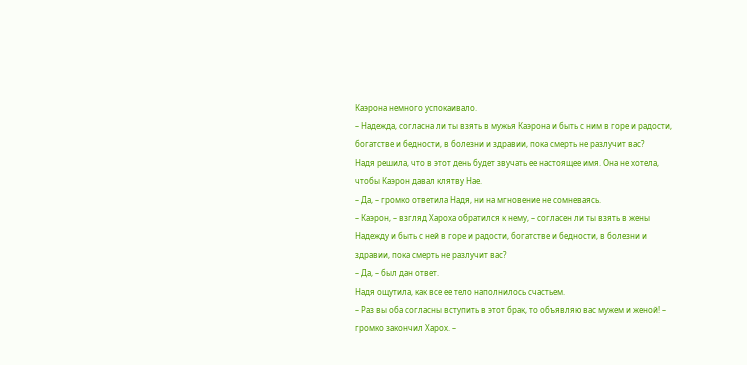Каэрона немного успокаивало.
– Надежда, согласна ли ты взять в мужья Каэрона и быть с ним в горе и радости, богатстве и бедности, в болезни и здравии, пока смерть не разлучит вас?
Надя решила, что в этот день будет звучать ее настоящее имя. Она не хотела, чтобы Каэрон давал клятву Нае.
– Да, – громко ответила Надя, ни на мгновение не сомневаясь.
– Каэрон, – взгляд Хароха обратился к нему, – согласен ли ты взять в жены Надежду и быть с ней в горе и радости, богатстве и бедности, в болезни и здравии, пока смерть не разлучит вас?
– Да, – был дан ответ.
Надя ощутила, как все ее тело наполнилось счастьем.
– Раз вы оба согласны вступить в этот брак, то объявляю вас мужем и женой! – громко закончил Харох. –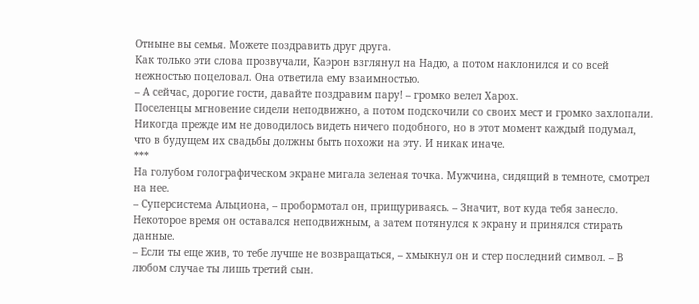Отныне вы семья. Можете поздравить друг друга.
Как только эти слова прозвучали, Каэрон взглянул на Надю, а потом наклонился и со всей нежностью поцеловал. Она ответила ему взаимностью.
– А сейчас, дорогие гости, давайте поздравим пару! – громко велел Харох.
Поселенцы мгновение сидели неподвижно, а потом подскочили со своих мест и громко захлопали.
Никогда прежде им не доводилось видеть ничего подобного, но в этот момент каждый подумал, что в будущем их свадьбы должны быть похожи на эту. И никак иначе.
***
На голубом голографическом экране мигала зеленая точка. Мужчина, сидящий в темноте, смотрел на нее.
– Суперсистема Альциона, – пробормотал он, прищуриваясь. – Значит, вот куда тебя занесло.
Некоторое время он оставался неподвижным, а затем потянулся к экрану и принялся стирать данные.
– Если ты еще жив, то тебе лучше не возвращаться, – хмыкнул он и стер последний символ. – В любом случае ты лишь третий сын.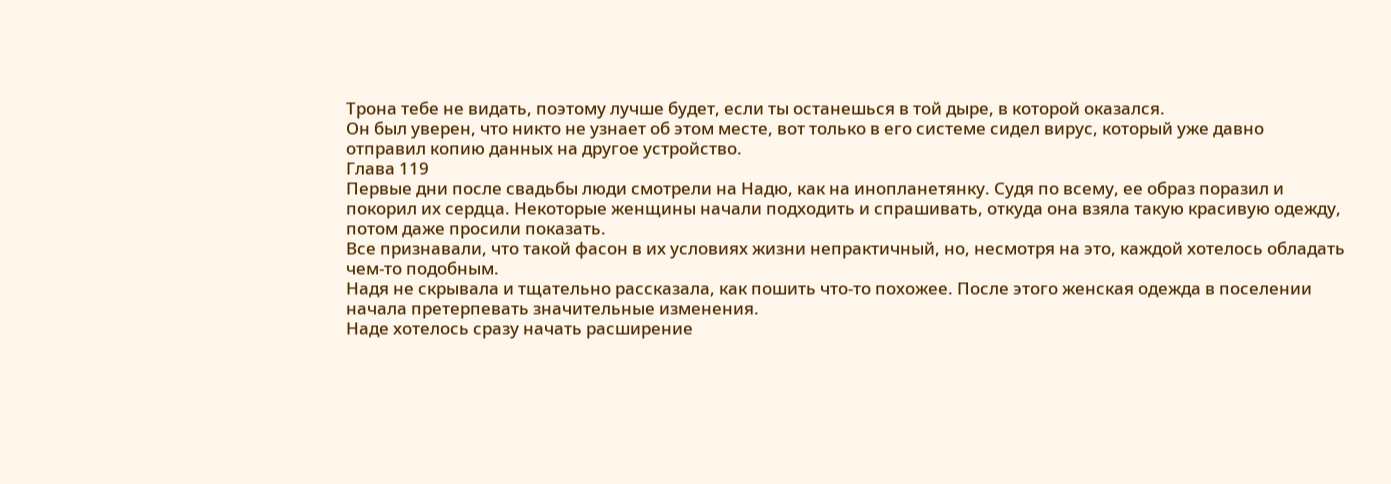Трона тебе не видать, поэтому лучше будет, если ты останешься в той дыре, в которой оказался.
Он был уверен, что никто не узнает об этом месте, вот только в его системе сидел вирус, который уже давно отправил копию данных на другое устройство.
Глава 119
Первые дни после свадьбы люди смотрели на Надю, как на инопланетянку. Судя по всему, ее образ поразил и покорил их сердца. Некоторые женщины начали подходить и спрашивать, откуда она взяла такую красивую одежду, потом даже просили показать.
Все признавали, что такой фасон в их условиях жизни непрактичный, но, несмотря на это, каждой хотелось обладать чем-то подобным.
Надя не скрывала и тщательно рассказала, как пошить что-то похожее. После этого женская одежда в поселении начала претерпевать значительные изменения.
Наде хотелось сразу начать расширение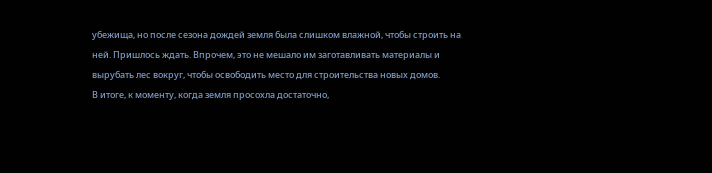убежища, но после сезона дождей земля была слишком влажной, чтобы строить на ней. Пришлось ждать. Впрочем, это не мешало им заготавливать материалы и вырубать лес вокруг, чтобы освободить место для строительства новых домов.
В итоге, к моменту, когда земля просохла достаточно,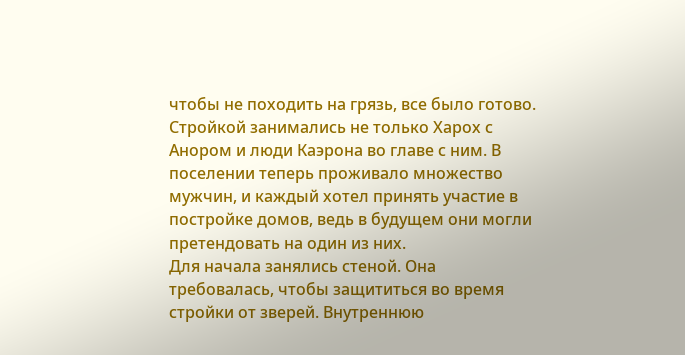чтобы не походить на грязь, все было готово.
Стройкой занимались не только Харох с Анором и люди Каэрона во главе с ним. В поселении теперь проживало множество мужчин, и каждый хотел принять участие в постройке домов, ведь в будущем они могли претендовать на один из них.
Для начала занялись стеной. Она требовалась, чтобы защититься во время стройки от зверей. Внутреннюю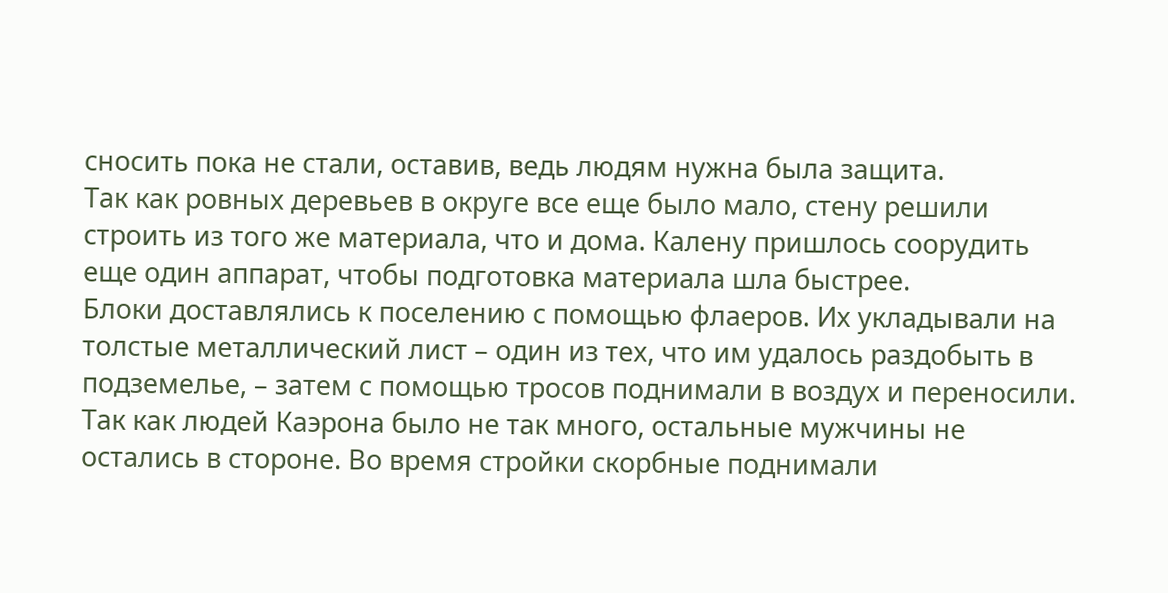сносить пока не стали, оставив, ведь людям нужна была защита.
Так как ровных деревьев в округе все еще было мало, стену решили строить из того же материала, что и дома. Калену пришлось соорудить еще один аппарат, чтобы подготовка материала шла быстрее.
Блоки доставлялись к поселению с помощью флаеров. Их укладывали на толстые металлический лист – один из тех, что им удалось раздобыть в подземелье, – затем с помощью тросов поднимали в воздух и переносили.
Так как людей Каэрона было не так много, остальные мужчины не остались в стороне. Во время стройки скорбные поднимали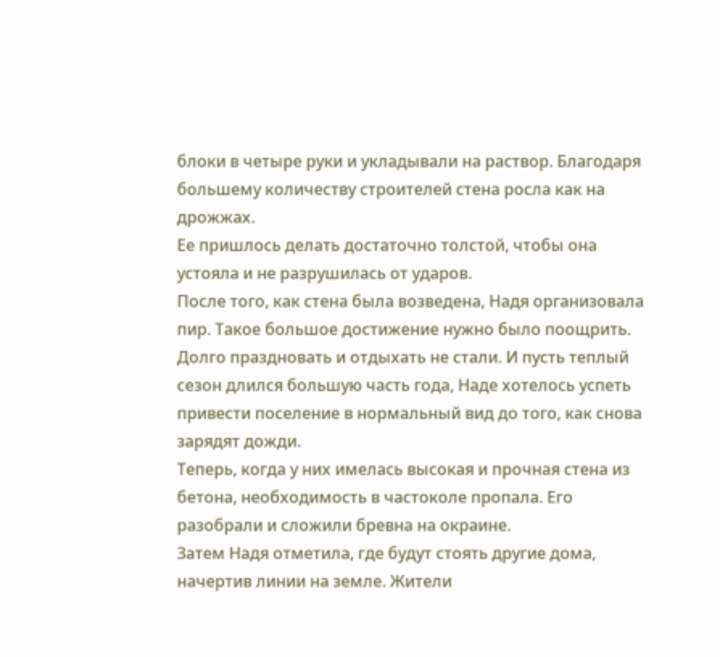блоки в четыре руки и укладывали на раствор. Благодаря большему количеству строителей стена росла как на дрожжах.
Ее пришлось делать достаточно толстой, чтобы она устояла и не разрушилась от ударов.
После того, как стена была возведена, Надя организовала пир. Такое большое достижение нужно было поощрить.
Долго праздновать и отдыхать не стали. И пусть теплый сезон длился большую часть года, Наде хотелось успеть привести поселение в нормальный вид до того, как снова зарядят дожди.
Теперь, когда у них имелась высокая и прочная стена из бетона, необходимость в частоколе пропала. Его разобрали и сложили бревна на окраине.
Затем Надя отметила, где будут стоять другие дома, начертив линии на земле. Жители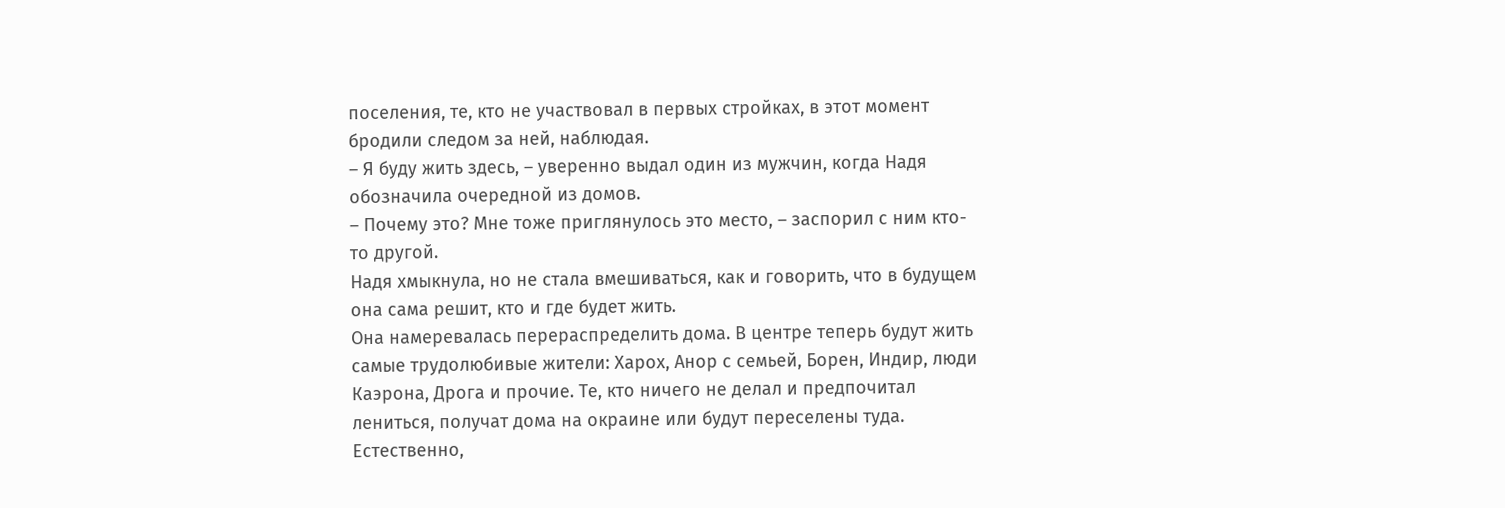поселения, те, кто не участвовал в первых стройках, в этот момент бродили следом за ней, наблюдая.
– Я буду жить здесь, – уверенно выдал один из мужчин, когда Надя обозначила очередной из домов.
– Почему это? Мне тоже приглянулось это место, – заспорил с ним кто-то другой.
Надя хмыкнула, но не стала вмешиваться, как и говорить, что в будущем она сама решит, кто и где будет жить.
Она намеревалась перераспределить дома. В центре теперь будут жить самые трудолюбивые жители: Харох, Анор с семьей, Борен, Индир, люди Каэрона, Дрога и прочие. Те, кто ничего не делал и предпочитал лениться, получат дома на окраине или будут переселены туда.
Естественно,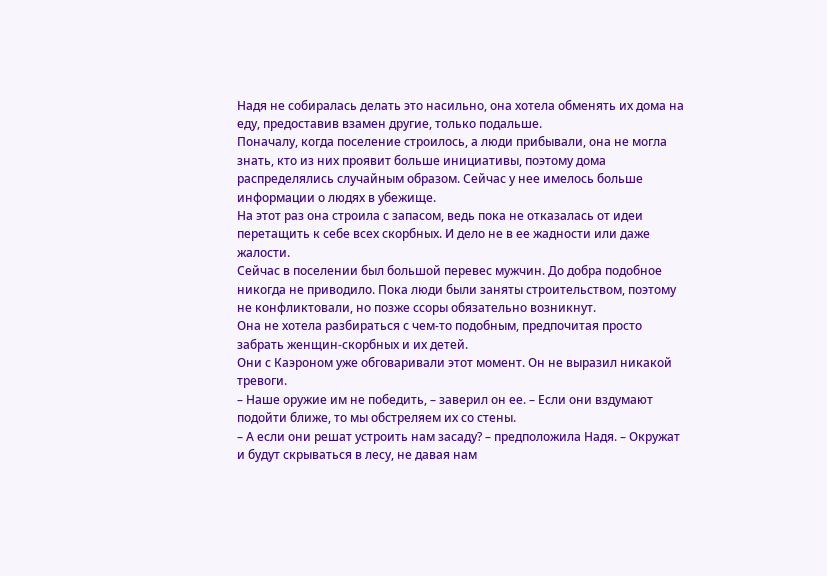Надя не собиралась делать это насильно, она хотела обменять их дома на еду, предоставив взамен другие, только подальше.
Поначалу, когда поселение строилось, а люди прибывали, она не могла знать, кто из них проявит больше инициативы, поэтому дома распределялись случайным образом. Сейчас у нее имелось больше информации о людях в убежище.
На этот раз она строила с запасом, ведь пока не отказалась от идеи перетащить к себе всех скорбных. И дело не в ее жадности или даже жалости.
Сейчас в поселении был большой перевес мужчин. До добра подобное никогда не приводило. Пока люди были заняты строительством, поэтому не конфликтовали, но позже ссоры обязательно возникнут.
Она не хотела разбираться с чем-то подобным, предпочитая просто забрать женщин-скорбных и их детей.
Они с Каэроном уже обговаривали этот момент. Он не выразил никакой тревоги.
– Наше оружие им не победить, – заверил он ее. – Если они вздумают подойти ближе, то мы обстреляем их со стены.
– А если они решат устроить нам засаду? – предположила Надя. – Окружат и будут скрываться в лесу, не давая нам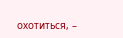охотиться, –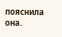пояснила она.